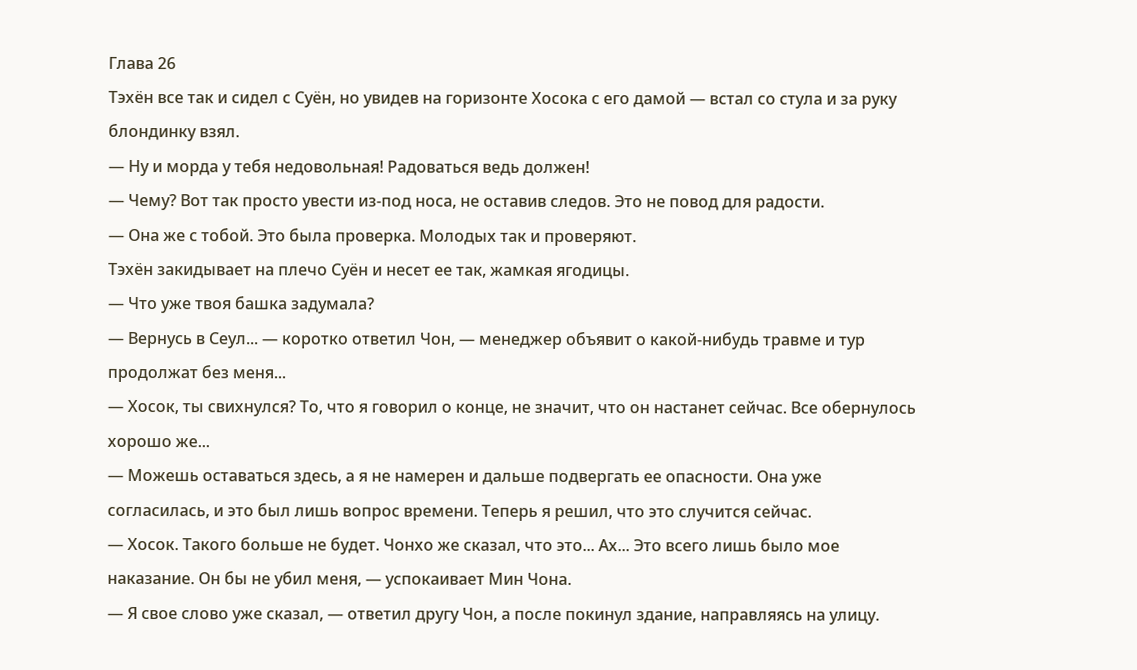Глава 26
Тэхён все так и сидел с Суён, но увидев на горизонте Хосока с его дамой — встал со стула и за руку блондинку взял.
— Ну и морда у тебя недовольная! Радоваться ведь должен!
— Чему? Вот так просто увести из-под носа, не оставив следов. Это не повод для радости.
— Она же с тобой. Это была проверка. Молодых так и проверяют.
Тэхён закидывает на плечо Суён и несет ее так, жамкая ягодицы.
— Что уже твоя башка задумала?
— Вернусь в Сеул... — коротко ответил Чон, — менеджер объявит о какой-нибудь травме и тур продолжат без меня...
— Хосок, ты свихнулся? То, что я говорил о конце, не значит, что он настанет сейчас. Все обернулось хорошо же...
— Можешь оставаться здесь, а я не намерен и дальше подвергать ее опасности. Она уже согласилась, и это был лишь вопрос времени. Теперь я решил, что это случится сейчас.
— Хосок. Такого больше не будет. Чонхо же сказал, что это... Ах... Это всего лишь было мое наказание. Он бы не убил меня, — успокаивает Мин Чона.
— Я свое слово уже сказал, — ответил другу Чон, а после покинул здание, направляясь на улицу.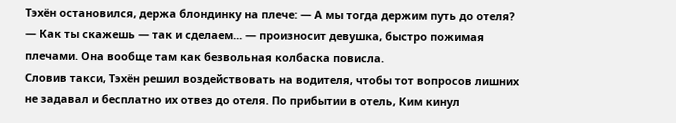Тэхён остановился, держа блондинку на плече: — А мы тогда держим путь до отеля?
— Как ты скажешь — так и сделаем... — произносит девушка, быстро пожимая плечами. Она вообще там как безвольная колбаска повисла.
Словив такси, Тэхён решил воздействовать на водителя, чтобы тот вопросов лишних не задавал и бесплатно их отвез до отеля. По прибытии в отель, Ким кинул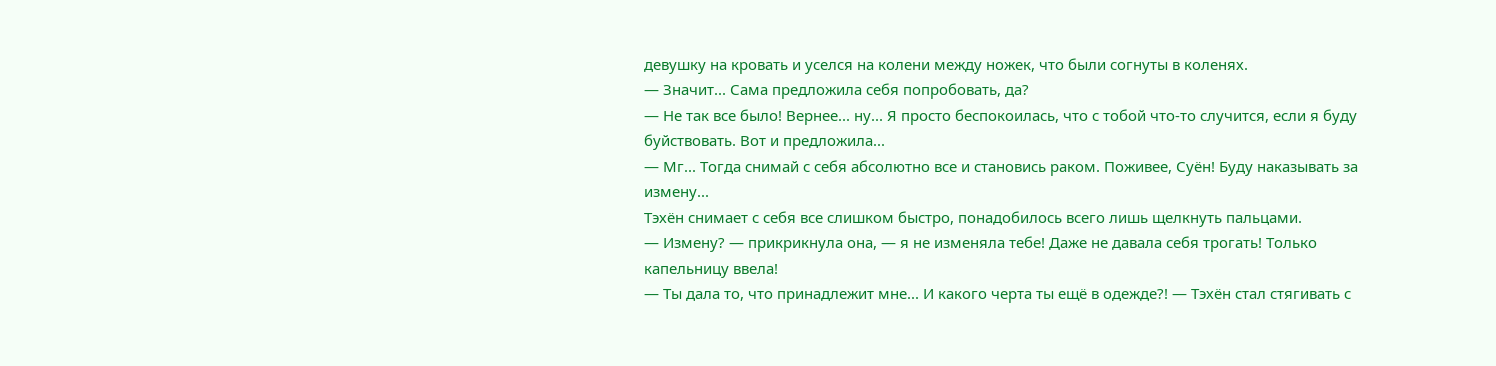девушку на кровать и уселся на колени между ножек, что были согнуты в коленях.
— Значит... Сама предложила себя попробовать, да?
— Не так все было! Вернее... ну... Я просто беспокоилась, что с тобой что-то случится, если я буду буйствовать. Вот и предложила...
— Мг... Тогда снимай с себя абсолютно все и становись раком. Поживее, Суён! Буду наказывать за измену...
Тэхён снимает с себя все слишком быстро, понадобилось всего лишь щелкнуть пальцами.
— Измену? — прикрикнула она, — я не изменяла тебе! Даже не давала себя трогать! Только капельницу ввела!
— Ты дала то, что принадлежит мне... И какого черта ты ещё в одежде?! — Тэхён стал стягивать с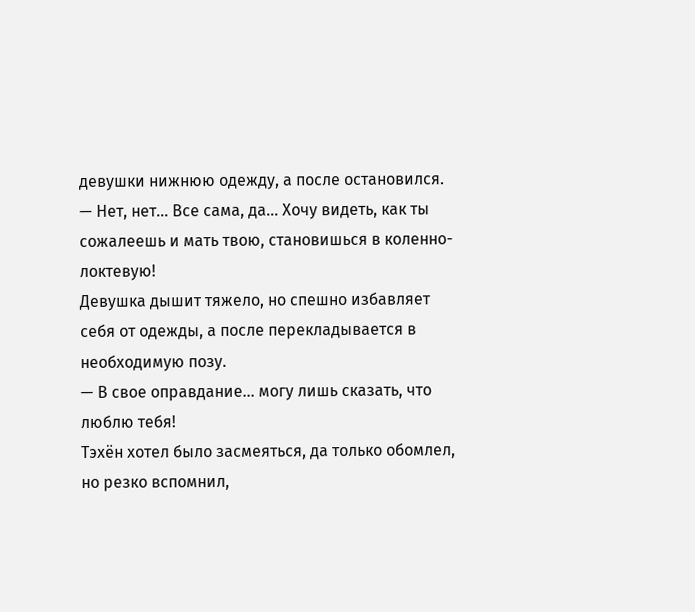девушки нижнюю одежду, а после остановился. — Нет, нет... Все сама, да... Хочу видеть, как ты сожалеешь и мать твою, становишься в коленно-локтевую!
Девушка дышит тяжело, но спешно избавляет себя от одежды, а после перекладывается в необходимую позу.
— В свое оправдание... могу лишь сказать, что люблю тебя!
Тэхён хотел было засмеяться, да только обомлел, но резко вспомнил,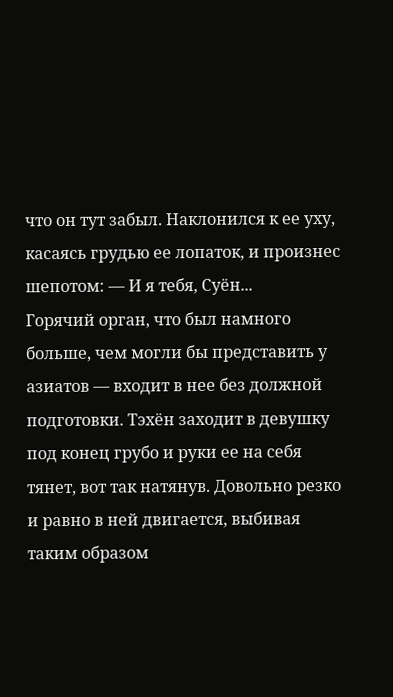что он тут забыл. Наклонился к ее уху, касаясь грудью ее лопаток, и произнес шепотом: — И я тебя, Суён...
Горячий орган, что был намного больше, чем могли бы представить у азиатов — входит в нее без должной подготовки. Тэхён заходит в девушку под конец грубо и руки ее на себя тянет, вот так натянув. Довольно резко и равно в ней двигается, выбивая таким образом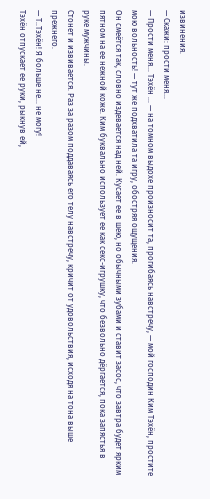извинения.
— Скажи: прости меня...
— Прости меня... Тэхён ... — на томном выдохе произносит та, прогибаясь навстречу, — мой господин Ким Тэхён, простите мою вольность! — тут же подхватила та игру, обостряя ощущения.
Он смеётся так, словно издевается над ней. Кусает ее в шею, но обычными зубами и ставит засос, что завтра будет ярким пятном на ее нежной коже. Ким буквально использует ее как секс-игрушку, что безвольно дёргается, пока запястья в руке мужчины.
Стонет и извивается. Раз за разом поддаваясь его телу навстречу, кричит от удовольствия, исходя на тона выше прежнего.
— Т..Тэхён! Я больше не... не могу!
Тэхён отпускает ее руки, рыкнув ей,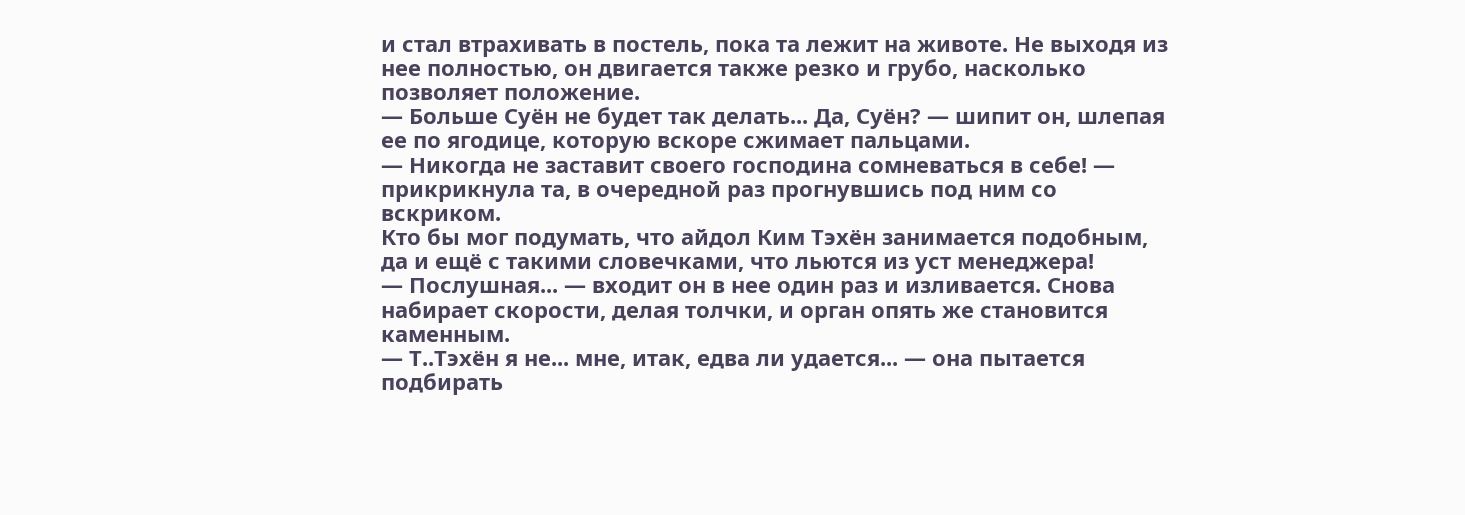и стал втрахивать в постель, пока та лежит на животе. Не выходя из нее полностью, он двигается также резко и грубо, насколько позволяет положение.
— Больше Суён не будет так делать... Да, Суён? — шипит он, шлепая ее по ягодице, которую вскоре сжимает пальцами.
— Никогда не заставит своего господина сомневаться в себе! — прикрикнула та, в очередной раз прогнувшись под ним со вскриком.
Кто бы мог подумать, что айдол Ким Тэхён занимается подобным, да и ещё с такими словечками, что льются из уст менеджера!
— Послушная... — входит он в нее один раз и изливается. Снова набирает скорости, делая толчки, и орган опять же становится каменным.
— Т..Тэхён я не... мне, итак, едва ли удается... — она пытается подбирать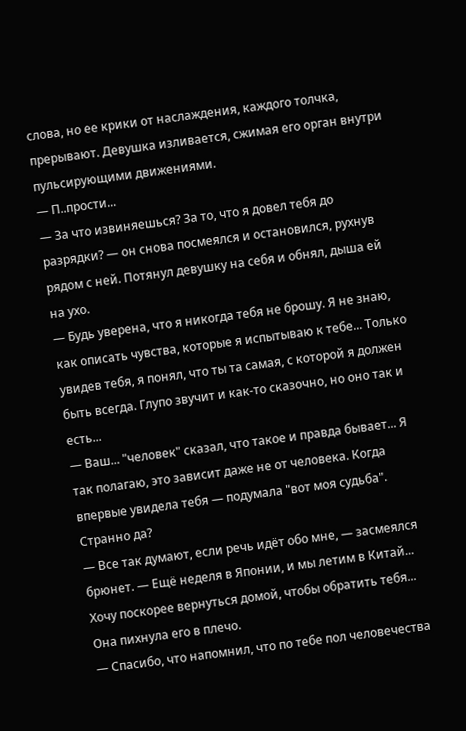слова, но ее крики от наслаждения, каждого толчка, прерывают. Девушка изливается, сжимая его орган внутри пульсирующими движениями.
— П..прости...
— За что извиняешься? За то, что я довел тебя до разрядки? — он снова посмеялся и остановился, рухнув рядом с ней. Потянул девушку на себя и обнял, дыша ей на ухо.
— Будь уверена, что я никогда тебя не брошу. Я не знаю, как описать чувства, которые я испытываю к тебе... Только увидев тебя, я понял, что ты та самая, с которой я должен быть всегда. Глупо звучит и как-то сказочно, но оно так и есть...
— Ваш... "человек" сказал, что такое и правда бывает... Я так полагаю, это зависит даже не от человека. Когда впервые увидела тебя — подумала "вот моя судьба". Странно да?
— Все так думают, если речь идёт обо мне, — засмеялся брюнет. — Ещё неделя в Японии, и мы летим в Китай... Хочу поскорее вернуться домой, чтобы обратить тебя...
Она пихнула его в плечо.
— Спасибо, что напомнил, что по тебе пол человечества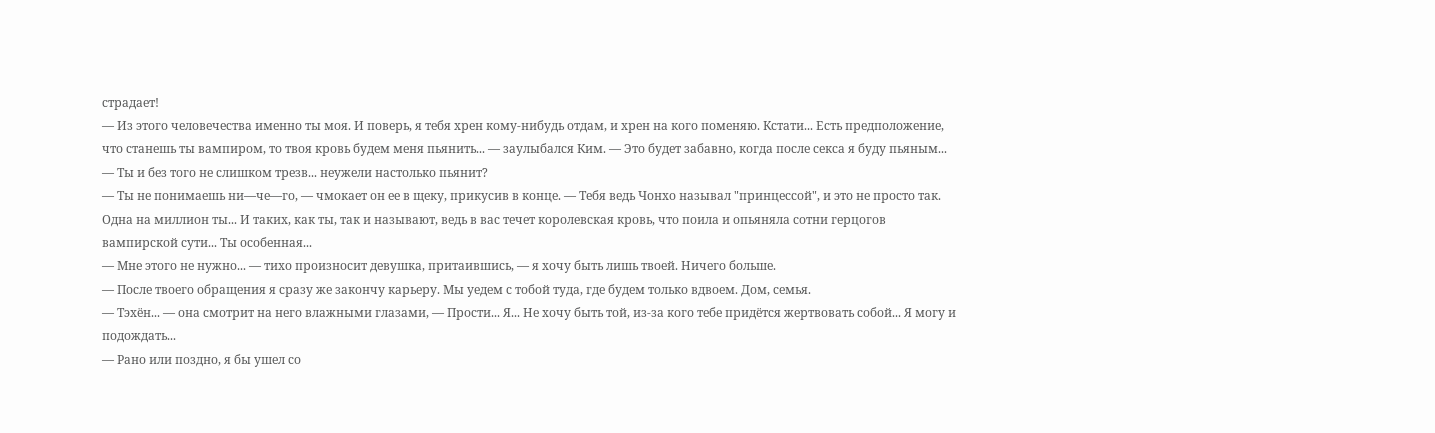страдает!
— Из этого человечества именно ты моя. И поверь, я тебя хрен кому-нибудь отдам, и хрен на кого поменяю. Кстати... Есть предположение, что станешь ты вампиром, то твоя кровь будем меня пьянить... — заулыбался Ким. — Это будет забавно, когда после секса я буду пьяным...
— Ты и без того не слишком трезв... неужели настолько пьянит?
— Ты не понимаешь ни—че—го, — чмокает он ее в щеку, прикусив в конце. — Тебя ведь Чонхо называл "принцессой", и это не просто так. Одна на миллион ты... И таких, как ты, так и называют, ведь в вас течет королевская кровь, что поила и опьяняла сотни герцогов вампирской сути... Ты особенная...
— Мне этого не нужно... — тихо произносит девушка, притаившись, — я хочу быть лишь твоей. Ничего больше.
— После твоего обращения я сразу же закончу карьеру. Мы уедем с тобой туда, где будем только вдвоем. Дом, семья.
— Тэхён... — она смотрит на него влажными глазами, — Прости... Я... Не хочу быть той, из-за кого тебе придётся жертвовать собой... Я могу и подождать...
— Рано или поздно, я бы ушел со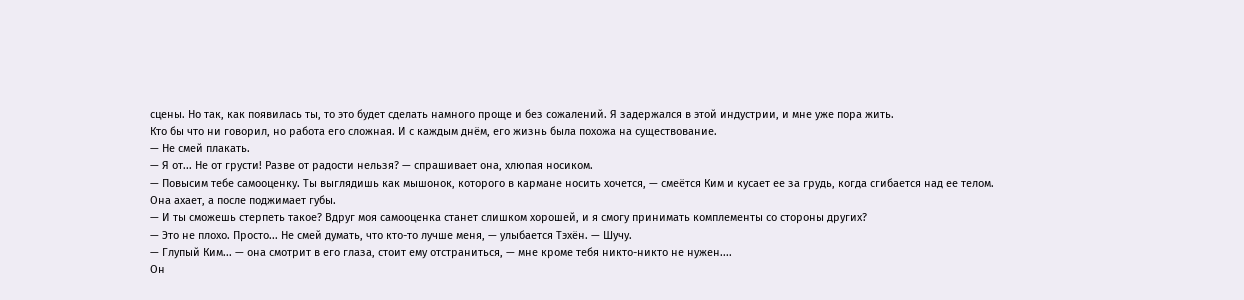сцены. Но так, как появилась ты, то это будет сделать намного проще и без сожалений. Я задержался в этой индустрии, и мне уже пора жить.
Кто бы что ни говорил, но работа его сложная. И с каждым днём, его жизнь была похожа на существование.
— Не смей плакать.
— Я от... Не от грусти! Разве от радости нельзя? — спрашивает она, хлюпая носиком.
— Повысим тебе самооценку. Ты выглядишь как мышонок, которого в кармане носить хочется, — смеётся Ким и кусает ее за грудь, когда сгибается над ее телом.
Она ахает, а после поджимает губы.
— И ты сможешь стерпеть такое? Вдруг моя самооценка станет слишком хорошей, и я смогу принимать комплементы со стороны других?
— Это не плохо. Просто... Не смей думать, что кто-то лучше меня, — улыбается Тэхён. — Шучу.
— Глупый Ким... — она смотрит в его глаза, стоит ему отстраниться, — мне кроме тебя никто-никто не нужен....
Он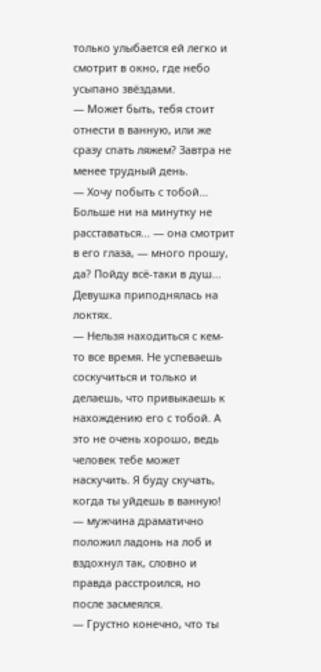только улыбается ей легко и смотрит в окно, где небо усыпано звёздами.
— Может быть, тебя стоит отнести в ванную, или же сразу спать ляжем? Завтра не менее трудный день.
— Хочу побыть с тобой... Больше ни на минутку не расставаться... — она смотрит в его глаза, — много прошу, да? Пойду всё-таки в душ...
Девушка приподнялась на локтях.
— Нельзя находиться с кем-то все время. Не успеваешь соскучиться и только и делаешь, что привыкаешь к нахождению его с тобой. А это не очень хорошо, ведь человек тебе может наскучить. Я буду скучать, когда ты уйдешь в ванную! — мужчина драматично положил ладонь на лоб и вздохнул так, словно и правда расстроился, но после засмеялся.
— Грустно конечно, что ты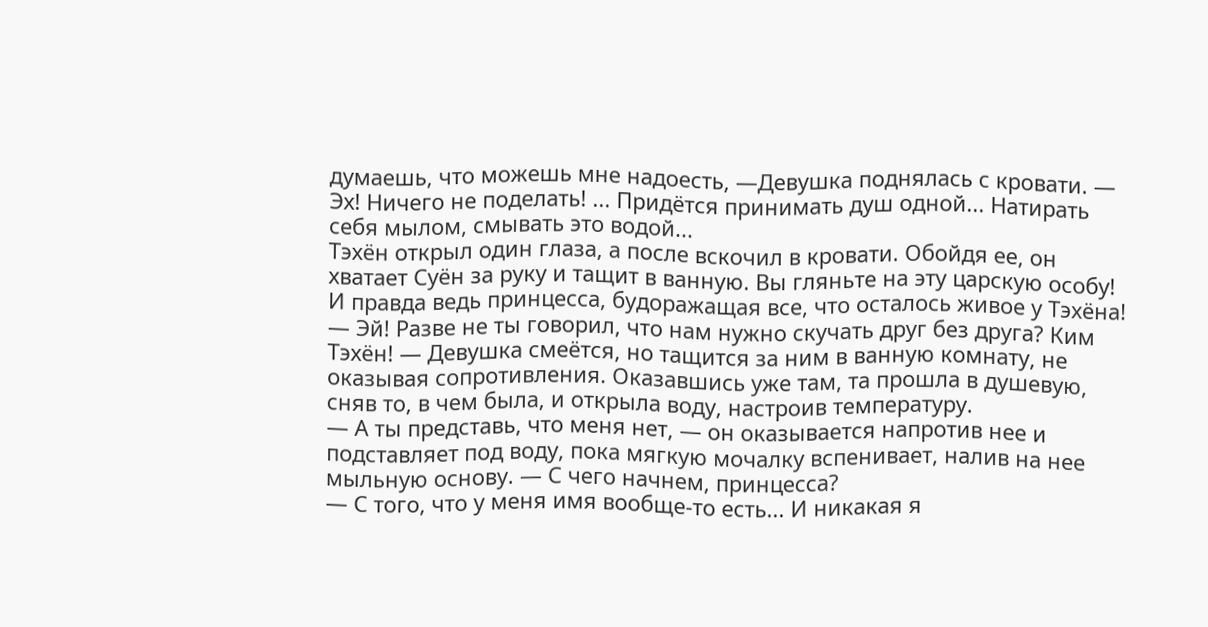думаешь, что можешь мне надоесть, —Девушка поднялась с кровати. — Эх! Ничего не поделать! ... Придётся принимать душ одной... Натирать себя мылом, смывать это водой...
Тэхён открыл один глаза, а после вскочил в кровати. Обойдя ее, он хватает Суён за руку и тащит в ванную. Вы гляньте на эту царскую особу! И правда ведь принцесса, будоражащая все, что осталось живое у Тэхёна!
— Эй! Разве не ты говорил, что нам нужно скучать друг без друга? Ким Тэхён! — Девушка смеётся, но тащится за ним в ванную комнату, не оказывая сопротивления. Оказавшись уже там, та прошла в душевую, сняв то, в чем была, и открыла воду, настроив температуру.
— А ты представь, что меня нет, — он оказывается напротив нее и подставляет под воду, пока мягкую мочалку вспенивает, налив на нее мыльную основу. — С чего начнем, принцесса?
— С того, что у меня имя вообще-то есть... И никакая я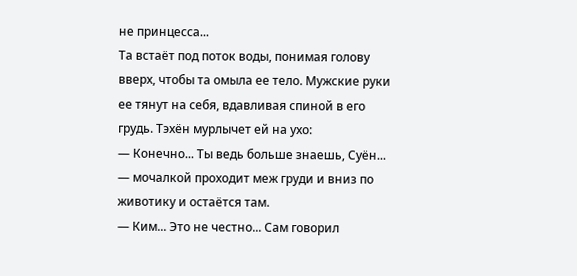не принцесса...
Та встаёт под поток воды, понимая голову вверх, чтобы та омыла ее тело. Мужские руки ее тянут на себя, вдавливая спиной в его грудь. Тэхён мурлычет ей на ухо:
— Конечно... Ты ведь больше знаешь, Суён... — мочалкой проходит меж груди и вниз по животику и остаётся там.
— Ким... Это не честно... Сам говорил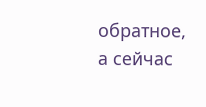обратное, а сейчас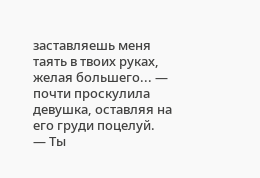заставляешь меня таять в твоих руках, желая большего... — почти проскулила девушка, оставляя на его груди поцелуй.
— Ты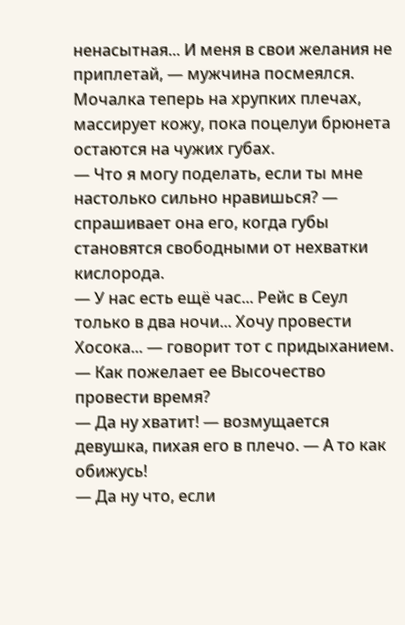ненасытная... И меня в свои желания не приплетай, — мужчина посмеялся. Мочалка теперь на хрупких плечах, массирует кожу, пока поцелуи брюнета остаются на чужих губах.
— Что я могу поделать, если ты мне настолько сильно нравишься? — спрашивает она его, когда губы становятся свободными от нехватки кислорода.
— У нас есть ещё час... Рейс в Сеул только в два ночи... Хочу провести Хосока... — говорит тот с придыханием. — Как пожелает ее Высочество провести время?
— Да ну хватит! — возмущается девушка, пихая его в плечо. — А то как обижусь!
— Да ну что, если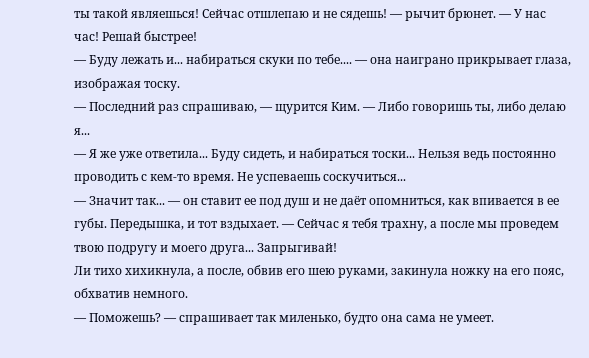ты такой являешься! Сейчас отшлепаю и не сядешь! — рычит брюнет. — У нас час! Решай быстрее!
— Буду лежать и... набираться скуки по тебе.... — она наиграно прикрывает глаза, изображая тоску.
— Последний раз спрашиваю, — щурится Ким. — Либо говоришь ты, либо делаю я...
— Я же уже ответила... Буду сидеть, и набираться тоски... Нельзя ведь постоянно проводить с кем-то время. Не успеваешь соскучиться...
— Значит так... — он ставит ее под душ и не даёт опомниться, как впивается в ее губы. Передышка, и тот вздыхает. — Сейчас я тебя трахну, а после мы проведем твою подругу и моего друга... Запрыгивай!
Ли тихо хихикнула, а после, обвив его шею руками, закинула ножку на его пояс, обхватив немного.
— Поможешь? — спрашивает так миленько, будто она сама не умеет.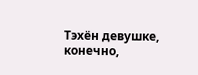Тэхён девушке, конечно,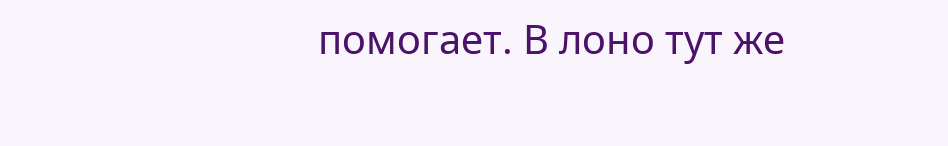помогает. В лоно тут же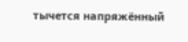тычется напряжённый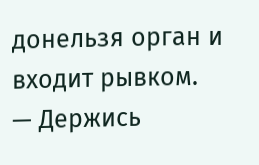донельзя орган и входит рывком.
— Держись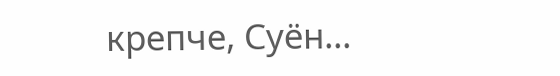крепче, Суён...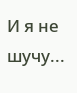И я не шучу...